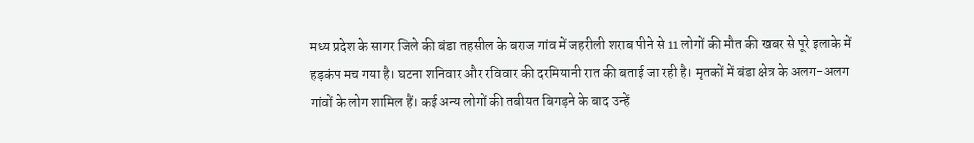मध्य प्रदेश के सागर जिले की बंडा तहसील के बराज गांव में जहरीली शराब पीने से 11 लोगों की मौत की खबर से पूरे इलाके में हड़कंप मच गया है। घटना शनिवार और रविवार की दरमियानी रात की बताई जा रही है। मृतकों में बंडा क्षेत्र के अलग-अलग गांवों के लोग शामिल हैं। कई अन्य लोगों की तबीयत बिगड़ने के बाद उन्हें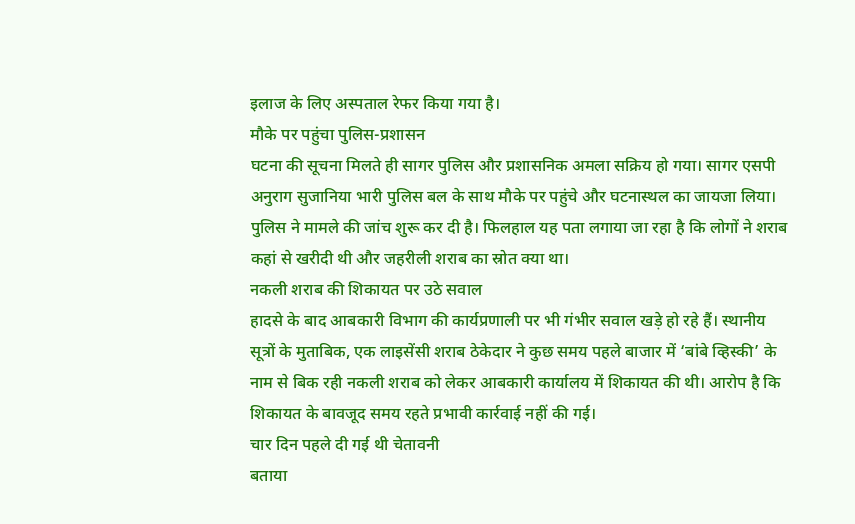इलाज के लिए अस्पताल रेफर किया गया है।
मौके पर पहुंचा पुलिस-प्रशासन
घटना की सूचना मिलते ही सागर पुलिस और प्रशासनिक अमला सक्रिय हो गया। सागर एसपी अनुराग सुजानिया भारी पुलिस बल के साथ मौके पर पहुंचे और घटनास्थल का जायजा लिया। पुलिस ने मामले की जांच शुरू कर दी है। फिलहाल यह पता लगाया जा रहा है कि लोगों ने शराब कहां से खरीदी थी और जहरीली शराब का स्रोत क्या था।
नकली शराब की शिकायत पर उठे सवाल
हादसे के बाद आबकारी विभाग की कार्यप्रणाली पर भी गंभीर सवाल खड़े हो रहे हैं। स्थानीय सूत्रों के मुताबिक, एक लाइसेंसी शराब ठेकेदार ने कुछ समय पहले बाजार में ‘बांबे व्हिस्की’ के नाम से बिक रही नकली शराब को लेकर आबकारी कार्यालय में शिकायत की थी। आरोप है कि शिकायत के बावजूद समय रहते प्रभावी कार्रवाई नहीं की गई।
चार दिन पहले दी गई थी चेतावनी
बताया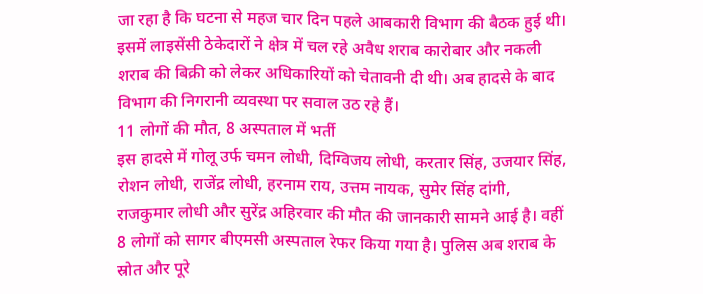जा रहा है कि घटना से महज चार दिन पहले आबकारी विभाग की बैठक हुई थी। इसमें लाइसेंसी ठेकेदारों ने क्षेत्र में चल रहे अवैध शराब कारोबार और नकली शराब की बिक्री को लेकर अधिकारियों को चेतावनी दी थी। अब हादसे के बाद विभाग की निगरानी व्यवस्था पर सवाल उठ रहे हैं।
11 लोगों की मौत, 8 अस्पताल में भर्ती
इस हादसे में गोलू उर्फ चमन लोधी, दिग्विजय लोधी, करतार सिंह, उजयार सिंह, रोशन लोधी, राजेंद्र लोधी, हरनाम राय, उत्तम नायक, सुमेर सिंह दांगी, राजकुमार लोधी और सुरेंद्र अहिरवार की मौत की जानकारी सामने आई है। वहीं 8 लोगों को सागर बीएमसी अस्पताल रेफर किया गया है। पुलिस अब शराब के स्रोत और पूरे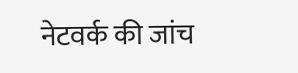नेटवर्क की जांच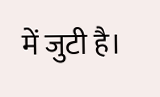में जुटी है।